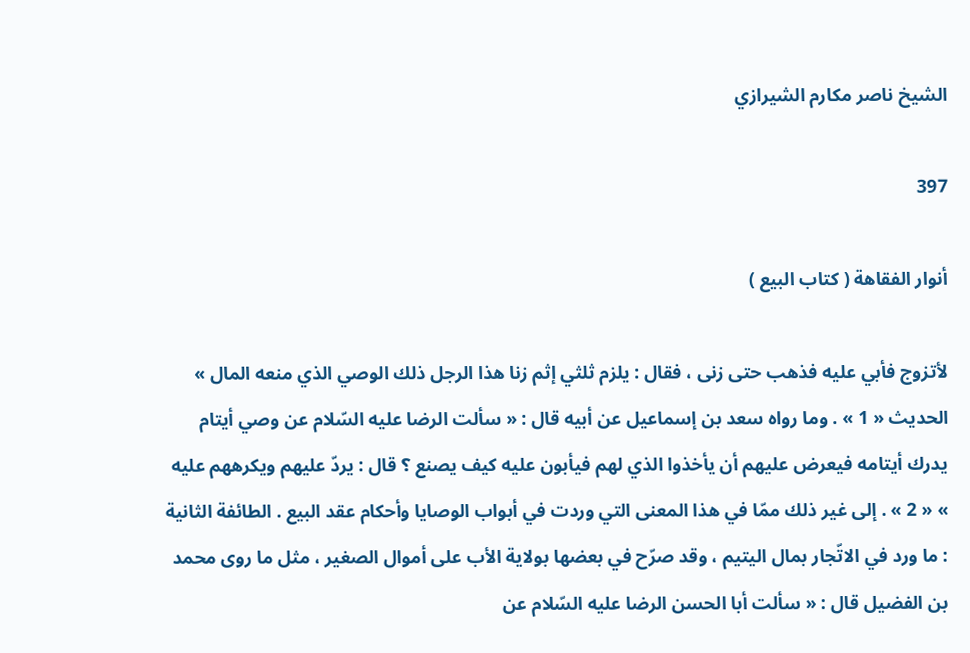الشيخ ناصر مكارم الشيرازي

397

أنوار الفقاهة ( كتاب البيع )

لأتزوج فأبي عليه فذهب حتى زنى ، فقال : يلزم ثلثي إثم زنا هذا الرجل ذلك الوصي الذي منعه المال » الحديث « 1 » . وما رواه سعد بن إسماعيل عن أبيه قال : « سألت الرضا عليه السّلام عن وصي أيتام يدرك أيتامه فيعرض عليهم أن يأخذوا الذي لهم فيأبون عليه كيف يصنع ؟ قال : يردّ عليهم ويكرههم عليه » « 2 » . إلى غير ذلك ممّا في هذا المعنى التي وردت في أبواب الوصايا وأحكام عقد البيع . الطائفة الثانية : ما ورد في الاتّجار بمال اليتيم ، وقد صرّح في بعضها بولاية الأب على أموال الصغير ، مثل ما روى محمد بن الفضيل قال : « سألت أبا الحسن الرضا عليه السّلام عن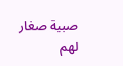صبية صغار لهم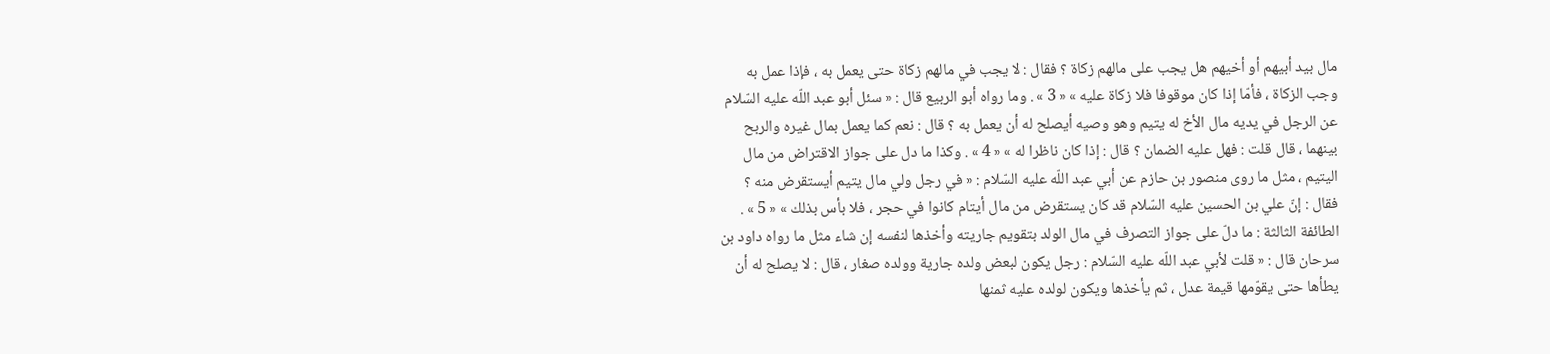مال بيد أبيهم أو أخيهم هل يجب على مالهم زكاة ؟ فقال : لا يجب في مالهم زكاة حتى يعمل به ، فإذا عمل به وجب الزكاة ، فأمّا إذا كان موقوفا فلا زكاة عليه » « 3 » . وما رواه أبو الربيع قال : « سئل أبو عبد اللّه عليه السّلام عن الرجل في يديه مال الأخ له يتيم وهو وصيه أيصلح له أن يعمل به ؟ قال : نعم كما يعمل بمال غيره والربح بينهما ، قال قلت : فهل عليه الضمان ؟ قال : إذا كان ناظرا له » « 4 » . وكذا ما دل على جواز الاقتراض من مال اليتيم ، مثل ما روى منصور بن حازم عن أبي عبد اللّه عليه السّلام : « في رجل ولي مال يتيم أيستقرض منه ؟ فقال : إنّ علي بن الحسين عليه السّلام قد كان يستقرض من مال أيتام كانوا في حجر ، فلا بأس بذلك » « 5 » . الطائفة الثالثة : ما دلّ على جواز التصرف في مال الولد بتقويم جاريته وأخذها لنفسه إن شاء مثل ما رواه داود بن سرحان قال : « قلت لأبي عبد اللّه عليه السّلام : رجل يكون لبعض ولده جارية وولده صغار ، قال : لا يصلح له أن يطأها حتى يقوّمها قيمة عدل ، ثم يأخذها ويكون لولده عليه ثمنها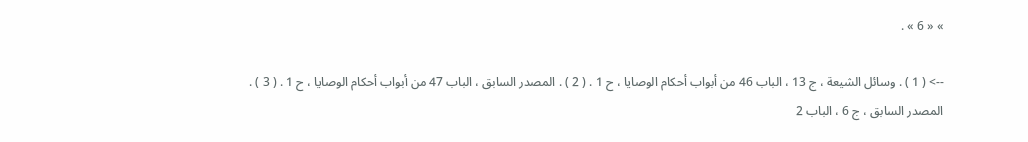» « 6 » .

--> ( 1 ) . وسائل الشيعة ، ج 13 ، الباب 46 من أبواب أحكام الوصايا ، ح 1 . ( 2 ) . المصدر السابق ، الباب 47 من أبواب أحكام الوصايا ، ح 1 . ( 3 ) . المصدر السابق ، ج 6 ، الباب 2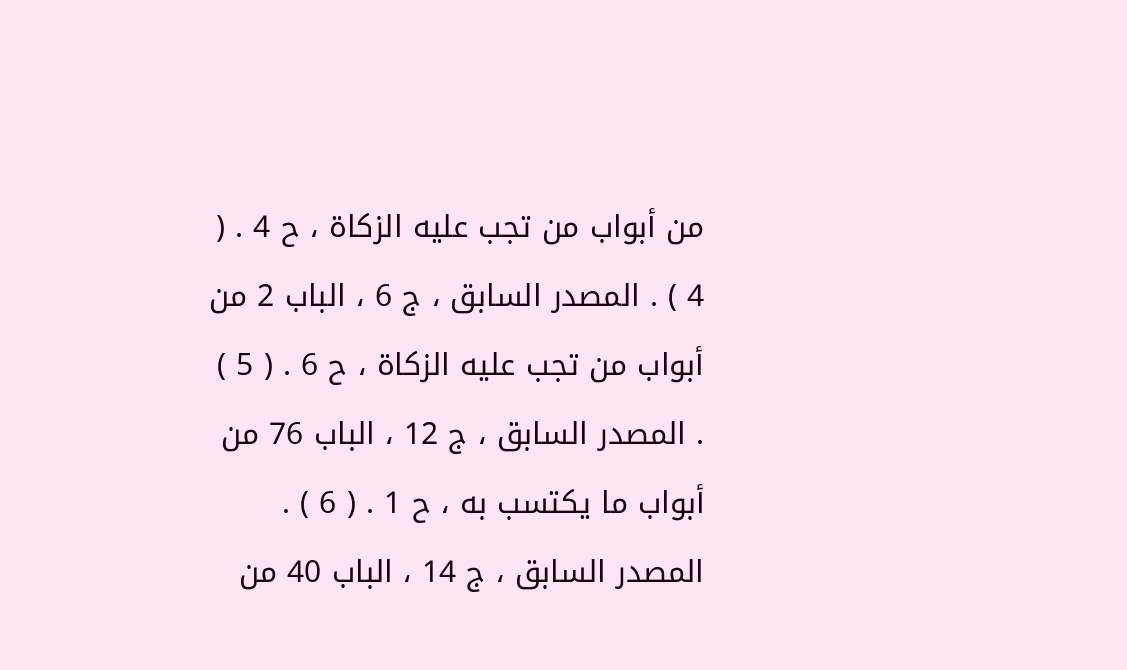من أبواب من تجب عليه الزكاة ، ح 4 . ( 4 ) . المصدر السابق ، ج 6 ، الباب 2 من أبواب من تجب عليه الزكاة ، ح 6 . ( 5 ) . المصدر السابق ، ج 12 ، الباب 76 من أبواب ما يكتسب به ، ح 1 . ( 6 ) . المصدر السابق ، ج 14 ، الباب 40 من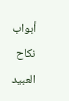أبواب نكاح العبيد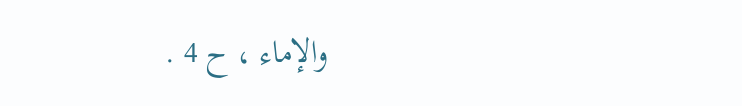والإماء ، ح 4 .